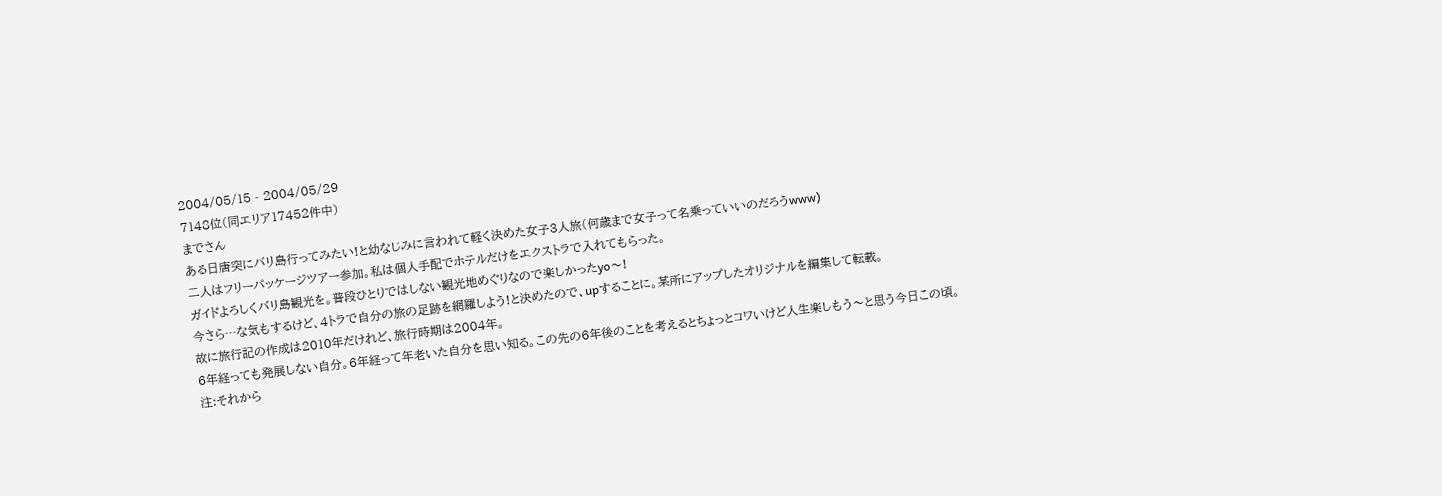2004/05/15 - 2004/05/29
7148位(同エリア17452件中)
までさん
ある日唐突にバリ島行ってみたい!と幼なじみに言われて軽く決めた女子3人旅(何歳まで女子って名乗っていいのだろうwww)
二人はフリーパッケージツアー参加。私は個人手配でホテルだけをエクストラで入れてもらった。
ガイドよろしくバリ島観光を。普段ひとりではしない観光地めぐりなので楽しかったyo〜!
今さら…な気もするけど、4トラで自分の旅の足跡を網羅しよう!と決めたので、upすることに。某所にアップしたオリジナルを編集して転載。
故に旅行記の作成は2010年だけれど、旅行時期は2004年。
6年経っても発展しない自分。6年経って年老いた自分を思い知る。この先の6年後のことを考えるとちょっとコワいけど人生楽しもう〜と思う今日この頃。
注:それから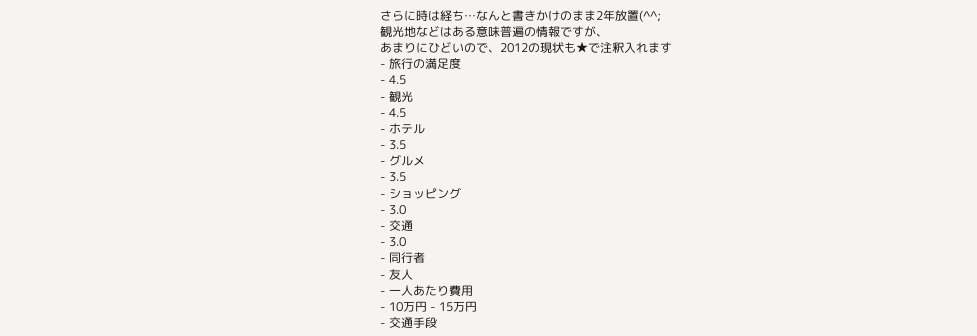さらに時は経ち…なんと書きかけのまま2年放置(^^;
観光地などはある意味普遍の情報ですが、
あまりにひどいので、2012の現状も★で注釈入れます
- 旅行の満足度
- 4.5
- 観光
- 4.5
- ホテル
- 3.5
- グルメ
- 3.5
- ショッピング
- 3.0
- 交通
- 3.0
- 同行者
- 友人
- 一人あたり費用
- 10万円 - 15万円
- 交通手段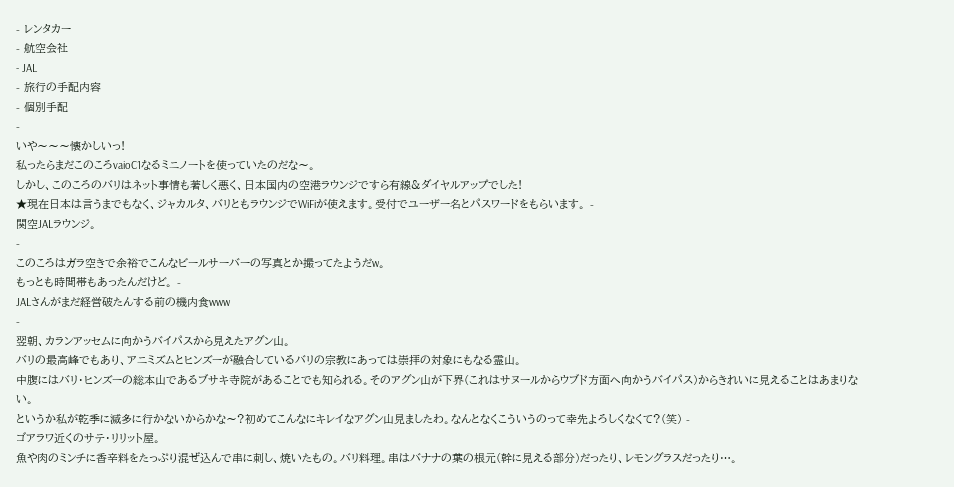- レンタカー
- 航空会社
- JAL
- 旅行の手配内容
- 個別手配
-
いや〜〜〜懐かしいっ!
私ったらまだこのころvaioC1なるミニノートを使っていたのだな〜。
しかし、このころのバリはネット事情も著しく悪く、日本国内の空港ラウンジですら有線&ダイヤルアップでした!
★現在日本は言うまでもなく、ジャカルタ、バリともラウンジでWiFiが使えます。受付でユーザー名とパスワードをもらいます。 -
関空JALラウンジ。
-
このころはガラ空きで余裕でこんなビールサーバーの写真とか撮ってたようだw。
もっとも時間帯もあったんだけど。 -
JALさんがまだ経営破たんする前の機内食www
-
翌朝、カランアッセムに向かうバイパスから見えたアグン山。
バリの最高峰でもあり、アニミズムとヒンズーが融合しているバリの宗教にあっては崇拝の対象にもなる霊山。
中腹にはバリ・ヒンズーの総本山であるブサキ寺院があることでも知られる。そのアグン山が下界(これはサヌールからウブド方面へ向かうバイパス)からきれいに見えることはあまりない。
というか私が乾季に滅多に行かないからかな〜?初めてこんなにキレイなアグン山見ましたわ。なんとなくこういうのって幸先よろしくなくて?(笑) -
ゴアラワ近くのサテ・リリット屋。
魚や肉のミンチに香辛料をたっぷり混ぜ込んで串に刺し、焼いたもの。バリ料理。串はバナナの葉の根元(幹に見える部分)だったり、レモングラスだったり…。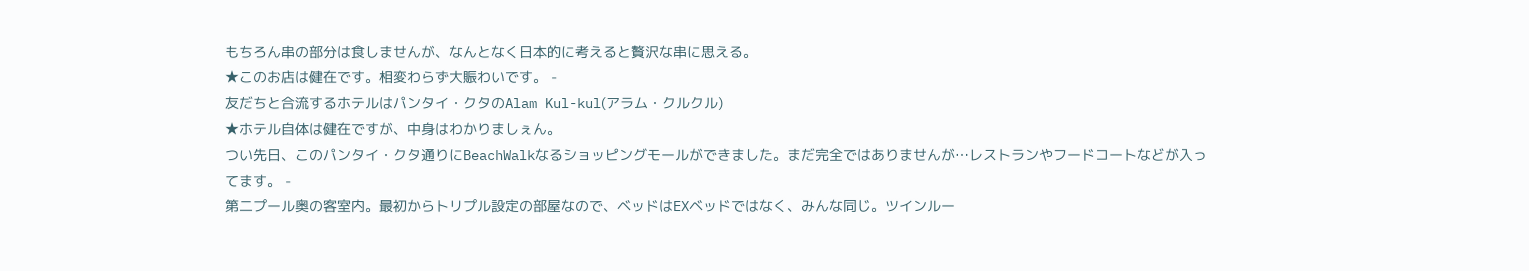もちろん串の部分は食しませんが、なんとなく日本的に考えると贅沢な串に思える。
★このお店は健在です。相変わらず大賑わいです。 -
友だちと合流するホテルはパンタイ・クタのAlam Kul-kul(アラム・クルクル)
★ホテル自体は健在ですが、中身はわかりましぇん。
つい先日、このパンタイ・クタ通りにBeachWalkなるショッピングモールができました。まだ完全ではありませんが…レストランやフードコートなどが入ってます。 -
第二プール奥の客室内。最初からトリプル設定の部屋なので、ベッドはEXベッドではなく、みんな同じ。ツインルー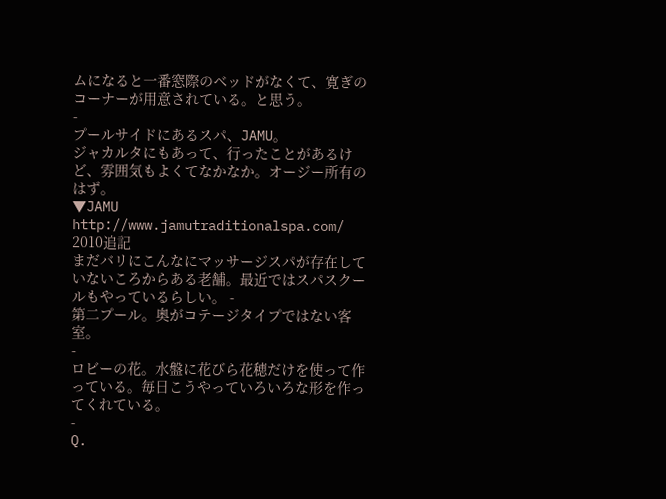ムになると一番窓際のベッドがなくて、寛ぎのコーナーが用意されている。と思う。
-
プールサイドにあるスパ、JAMU。
ジャカルタにもあって、行ったことがあるけど、雰囲気もよくてなかなか。オージー所有のはず。
▼JAMU
http://www.jamutraditionalspa.com/
2010追記
まだバリにこんなにマッサージスパが存在していないころからある老舗。最近ではスパスクールもやっているらしい。 -
第二プール。奥がコテージタイプではない客室。
-
ロビーの花。水盤に花びら花穂だけを使って作っている。毎日こうやっていろいろな形を作ってくれている。
-
Q.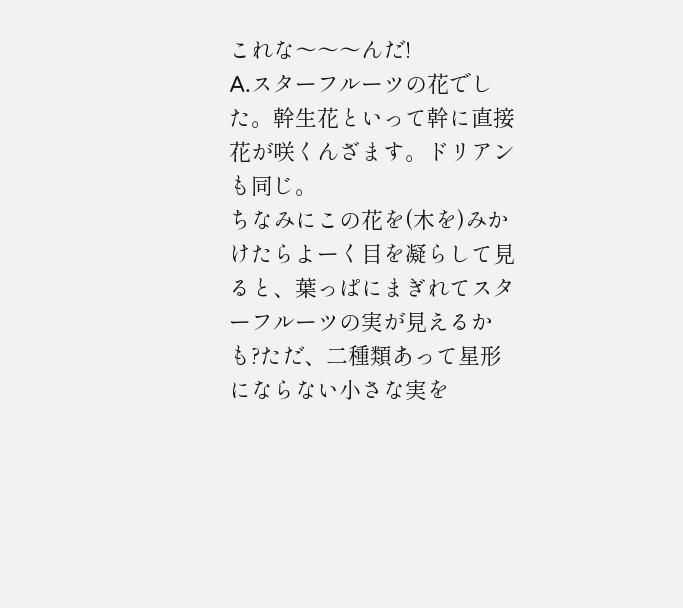これな〜〜〜んだ!
A.スターフルーツの花でした。幹生花といって幹に直接花が咲くんざます。ドリアンも同じ。
ちなみにこの花を(木を)みかけたらよーく目を凝らして見ると、葉っぱにまぎれてスターフルーツの実が見えるかも?ただ、二種類あって星形にならない小さな実を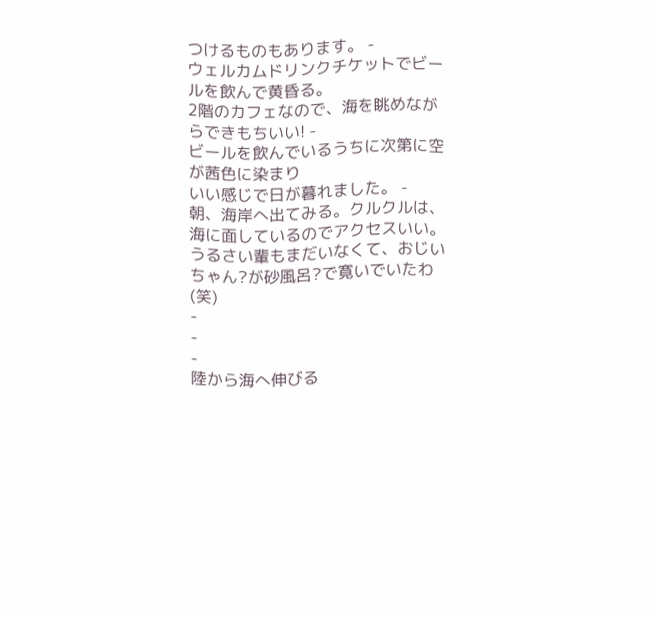つけるものもあります。 -
ウェルカムドリンクチケットでビールを飲んで黄昏る。
2階のカフェなので、海を眺めながらできもちいい! -
ビールを飲んでいるうちに次第に空が茜色に染まり
いい感じで日が暮れました。 -
朝、海岸へ出てみる。クルクルは、海に面しているのでアクセスいい。うるさい輩もまだいなくて、おじいちゃん?が砂風呂?で寛いでいたわ(笑)
-
-
-
陸から海へ伸びる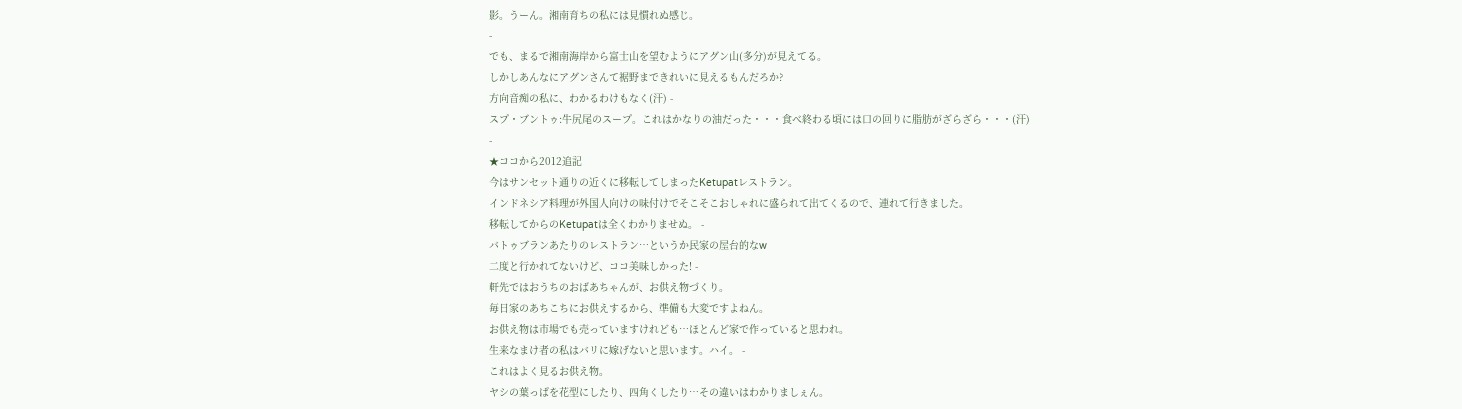影。うーん。湘南育ちの私には見慣れぬ感じ。
-
でも、まるで湘南海岸から富士山を望むようにアグン山(多分)が見えてる。
しかしあんなにアグンさんて裾野まできれいに見えるもんだろか?
方向音痴の私に、わかるわけもなく(汗) -
スプ・ブントゥ:牛尻尾のスープ。これはかなりの油だった・・・食べ終わる頃には口の回りに脂肪がざらざら・・・(汗)
-
★ココから2012追記
今はサンセット通りの近くに移転してしまったKetupatレストラン。
インドネシア料理が外国人向けの味付けでそこそこおしゃれに盛られて出てくるので、連れて行きました。
移転してからのKetupatは全くわかりませぬ。 -
バトゥブランあたりのレストラン…というか民家の屋台的なw
二度と行かれてないけど、ココ美味しかった! -
軒先ではおうちのおばあちゃんが、お供え物づくり。
毎日家のあちこちにお供えするから、準備も大変ですよねん。
お供え物は市場でも売っていますけれども…ほとんど家で作っていると思われ。
生来なまけ者の私はバリに嫁げないと思います。ハイ。 -
これはよく見るお供え物。
ヤシの葉っぱを花型にしたり、四角くしたり…その違いはわかりましぇん。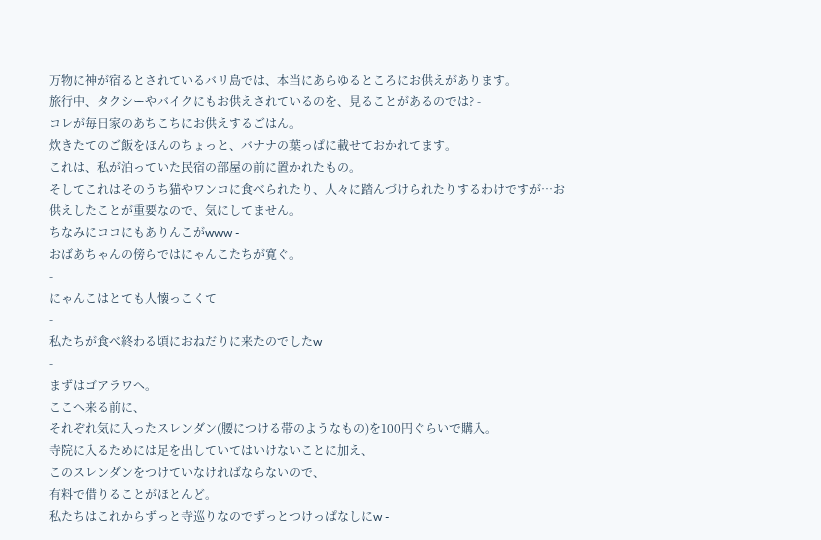万物に神が宿るとされているバリ島では、本当にあらゆるところにお供えがあります。
旅行中、タクシーやバイクにもお供えされているのを、見ることがあるのでは? -
コレが毎日家のあちこちにお供えするごはん。
炊きたてのご飯をほんのちょっと、バナナの葉っぱに載せておかれてます。
これは、私が泊っていた民宿の部屋の前に置かれたもの。
そしてこれはそのうち猫やワンコに食べられたり、人々に踏んづけられたりするわけですが…お供えしたことが重要なので、気にしてません。
ちなみにココにもありんこがwww -
おばあちゃんの傍らではにゃんこたちが寛ぐ。
-
にゃんこはとても人懐っこくて
-
私たちが食べ終わる頃におねだりに来たのでしたw
-
まずはゴアラワへ。
ここへ来る前に、
それぞれ気に入ったスレンダン(腰につける帯のようなもの)を100円ぐらいで購入。
寺院に入るためには足を出していてはいけないことに加え、
このスレンダンをつけていなければならないので、
有料で借りることがほとんど。
私たちはこれからずっと寺巡りなのでずっとつけっぱなしにw -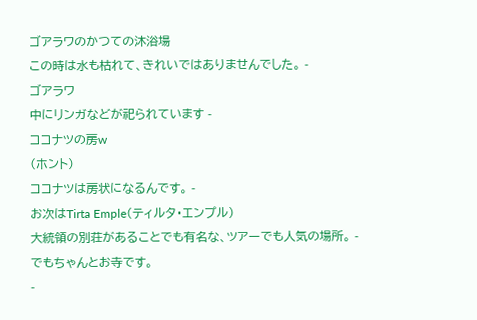ゴアラワのかつての沐浴場
この時は水も枯れて、きれいではありませんでした。 -
ゴアラワ
中にリンガなどが祀られています -
ココナツの房w
(ホント)
ココナツは房状になるんです。 -
お次はTirta Emple(ティルタ・エンプル)
大統領の別荘があることでも有名な、ツアーでも人気の場所。 -
でもちゃんとお寺です。
-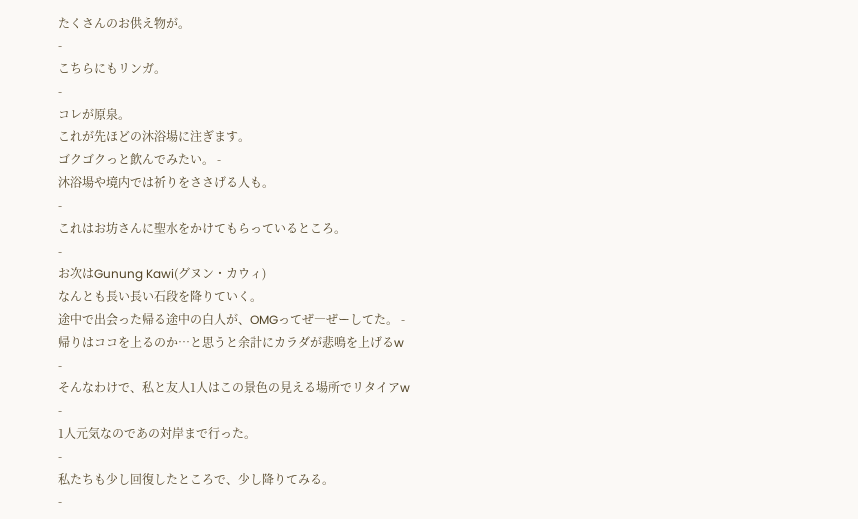たくさんのお供え物が。
-
こちらにもリンガ。
-
コレが原泉。
これが先ほどの沐浴場に注ぎます。
ゴクゴクっと飲んでみたい。 -
沐浴場や境内では祈りをささげる人も。
-
これはお坊さんに聖水をかけてもらっているところ。
-
お次はGunung Kawi(グヌン・カウィ)
なんとも長い長い石段を降りていく。
途中で出会った帰る途中の白人が、OMGってぜ―ぜーしてた。 -
帰りはココを上るのか…と思うと余計にカラダが悲鳴を上げるw
-
そんなわけで、私と友人1人はこの景色の見える場所でリタイアw
-
1人元気なのであの対岸まで行った。
-
私たちも少し回復したところで、少し降りてみる。
-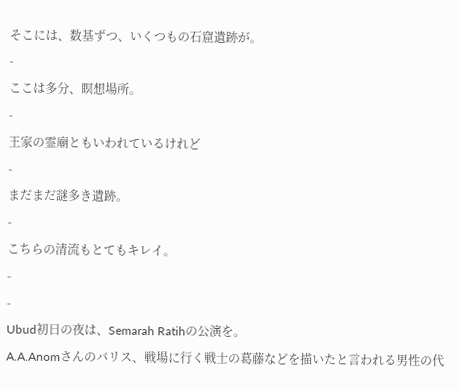そこには、数基ずつ、いくつもの石窟遺跡が。
-
ここは多分、瞑想場所。
-
王家の霊廟ともいわれているけれど
-
まだまだ謎多き遺跡。
-
こちらの清流もとてもキレイ。
-
-
Ubud初日の夜は、Semarah Ratihの公演を。
A.A.Anomさんのバリス、戦場に行く戦士の葛藤などを描いたと言われる男性の代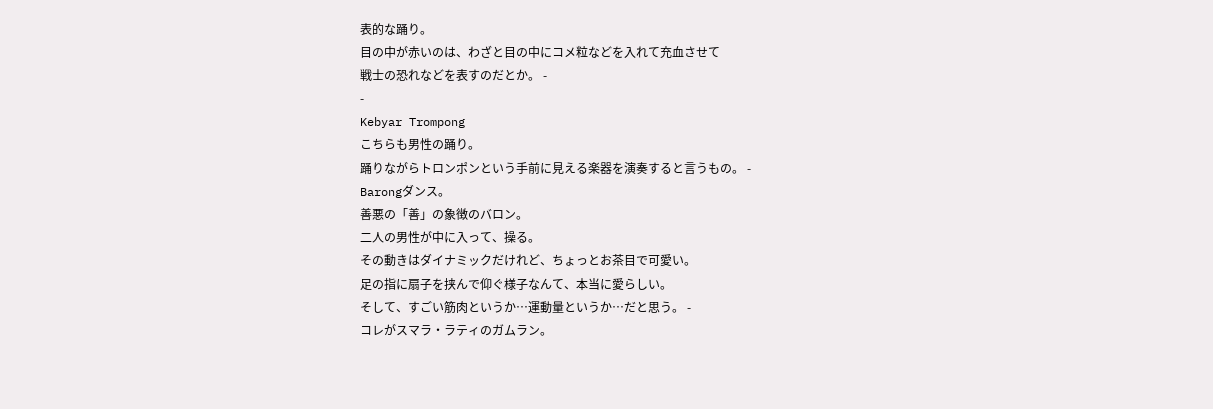表的な踊り。
目の中が赤いのは、わざと目の中にコメ粒などを入れて充血させて
戦士の恐れなどを表すのだとか。 -
-
Kebyar Trompong
こちらも男性の踊り。
踊りながらトロンポンという手前に見える楽器を演奏すると言うもの。 -
Barongダンス。
善悪の「善」の象徴のバロン。
二人の男性が中に入って、操る。
その動きはダイナミックだけれど、ちょっとお茶目で可愛い。
足の指に扇子を挟んで仰ぐ様子なんて、本当に愛らしい。
そして、すごい筋肉というか…運動量というか…だと思う。 -
コレがスマラ・ラティのガムラン。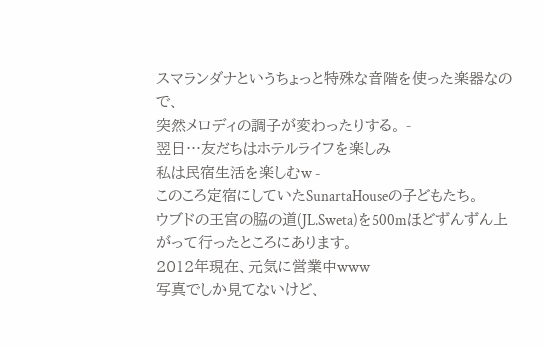スマランダナというちょっと特殊な音階を使った楽器なので、
突然メロディの調子が変わったりする。 -
翌日…友だちはホテルライフを楽しみ
私は民宿生活を楽しむw -
このころ定宿にしていたSunartaHouseの子どもたち。
ウブドの王宮の脇の道(JL.Sweta)を500mほどずんずん上がって行ったところにあります。
2012年現在、元気に営業中www
写真でしか見てないけど、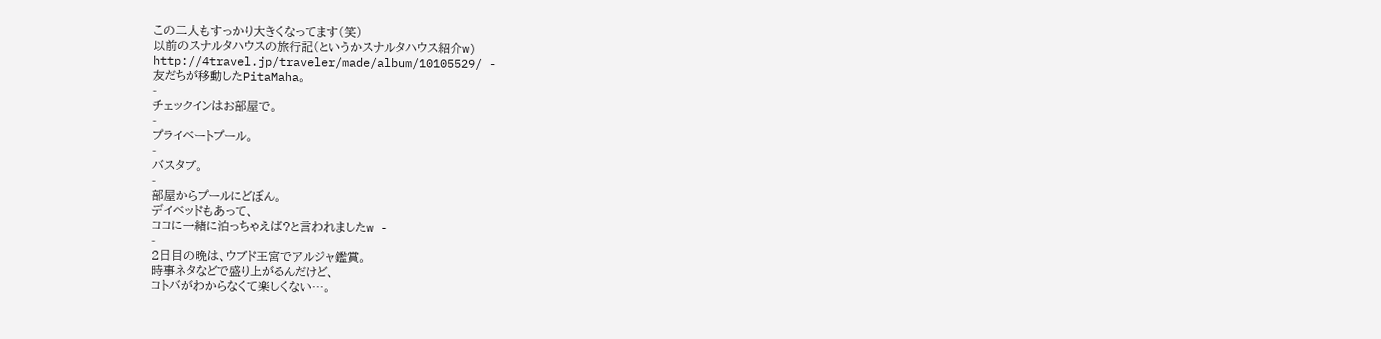この二人もすっかり大きくなってます(笑)
以前のスナルタハウスの旅行記(というかスナルタハウス紹介w)
http://4travel.jp/traveler/made/album/10105529/ -
友だちが移動したPitaMaha。
-
チェックインはお部屋で。
-
プライベートプール。
-
バスタブ。
-
部屋からプールにどぼん。
デイベッドもあって、
ココに一緒に泊っちゃえば?と言われましたw -
-
2日目の晩は、ウブド王宮でアルジャ鑑賞。
時事ネタなどで盛り上がるんだけど、
コトバがわからなくて楽しくない…。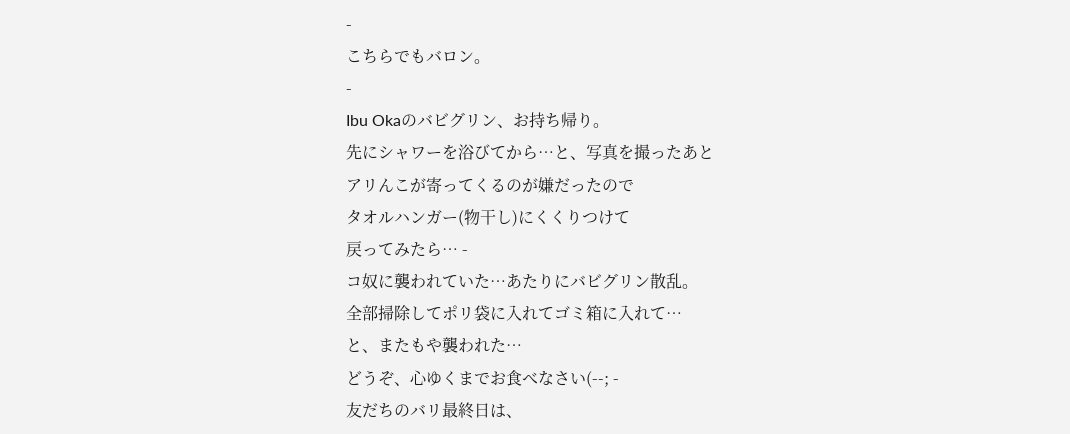-
こちらでもバロン。
-
Ibu Okaのバビグリン、お持ち帰り。
先にシャワーを浴びてから…と、写真を撮ったあと
アリんこが寄ってくるのが嫌だったので
タオルハンガー(物干し)にくくりつけて
戻ってみたら… -
コ奴に襲われていた…あたりにバビグリン散乱。
全部掃除してポリ袋に入れてゴミ箱に入れて…
と、またもや襲われた…
どうぞ、心ゆくまでお食べなさい(--; -
友だちのバリ最終日は、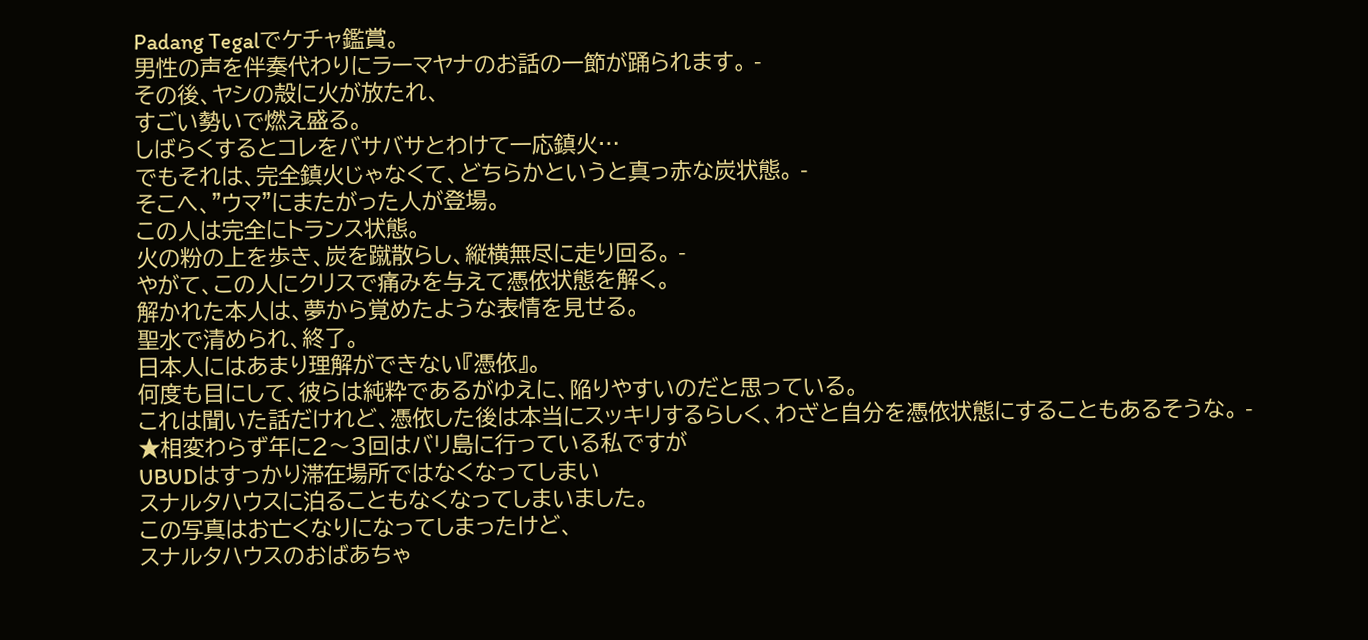Padang Tegalでケチャ鑑賞。
男性の声を伴奏代わりにラーマヤナのお話の一節が踊られます。 -
その後、ヤシの殻に火が放たれ、
すごい勢いで燃え盛る。
しばらくするとコレをバサバサとわけて一応鎮火…
でもそれは、完全鎮火じゃなくて、どちらかというと真っ赤な炭状態。 -
そこへ、"ウマ"にまたがった人が登場。
この人は完全にトランス状態。
火の粉の上を歩き、炭を蹴散らし、縦横無尽に走り回る。 -
やがて、この人にクリスで痛みを与えて憑依状態を解く。
解かれた本人は、夢から覚めたような表情を見せる。
聖水で清められ、終了。
日本人にはあまり理解ができない『憑依』。
何度も目にして、彼らは純粋であるがゆえに、陥りやすいのだと思っている。
これは聞いた話だけれど、憑依した後は本当にスッキリするらしく、わざと自分を憑依状態にすることもあるそうな。 -
★相変わらず年に2〜3回はバリ島に行っている私ですが
UBUDはすっかり滞在場所ではなくなってしまい
スナルタハウスに泊ることもなくなってしまいました。
この写真はお亡くなりになってしまったけど、
スナルタハウスのおばあちゃ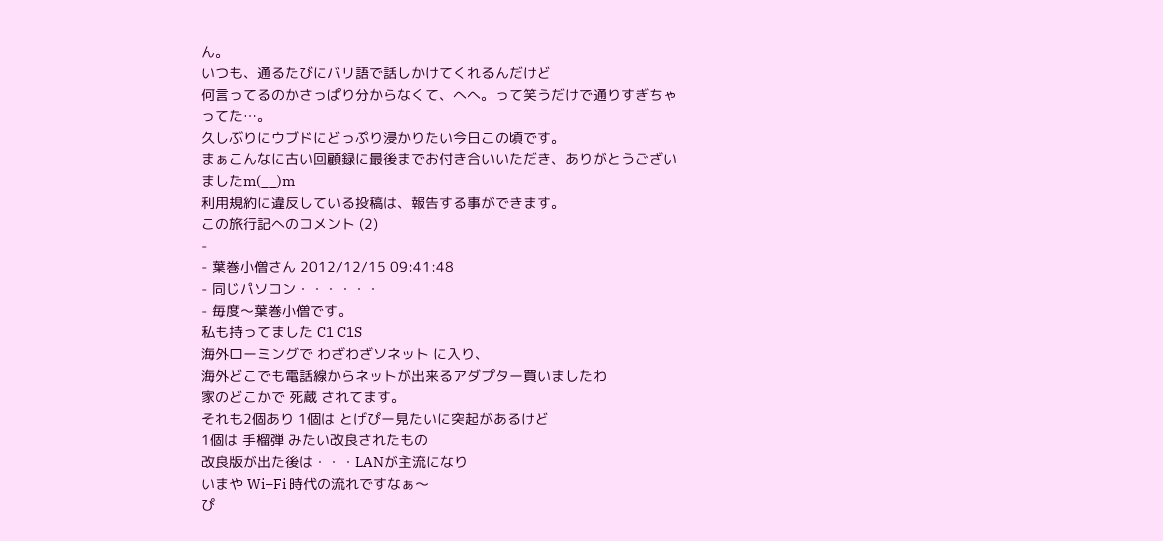ん。
いつも、通るたびにバリ語で話しかけてくれるんだけど
何言ってるのかさっぱり分からなくて、へへ。って笑うだけで通りすぎちゃってた…。
久しぶりにウブドにどっぷり浸かりたい今日この頃です。
まぁこんなに古い回顧録に最後までお付き合いいただき、ありがとうございましたm(__)m
利用規約に違反している投稿は、報告する事ができます。
この旅行記へのコメント (2)
-
- 葉巻小僧さん 2012/12/15 09:41:48
- 同じパソコン・・・・・・
- 毎度〜葉巻小僧です。
私も持ってました C1 C1S
海外ローミングで わざわざソネット に入り、
海外どこでも電話線からネットが出来るアダプター買いましたわ
家のどこかで 死蔵 されてます。
それも2個あり 1個は とげぴー見たいに突起があるけど
1個は 手榴弾 みたい改良されたもの
改良版が出た後は・・・LANが主流になり
いまや Wi−Fi 時代の流れですなぁ〜
ぴ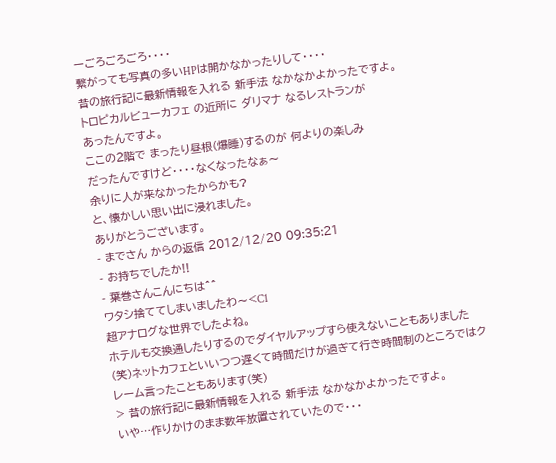ーごろごろごろ・・・・
繋がっても写真の多いHPは開かなかったりして・・・・
昔の旅行記に最新情報を入れる 新手法 なかなかよかったですよ。
トロピカルビューカフェ の近所に ダリマナ なるレストランが
あったんですよ。
ここの2階で まったり昼根(爆睡)するのが 何よりの楽しみ
だったんですけど・・・・なくなったなぁ〜
余りに人が来なかったからかも?
と、懐かしい思い出に浸れました。
ありがとうございます。
- までさん からの返信 2012/12/20 09:35:21
- お持ちでしたか!!
- 葉巻さんこんにちは^^
ワタシ捨ててしまいましたわ〜<C1
超アナログな世界でしたよね。
ホテルも交換通したりするのでダイヤルアップすら使えないこともありました(笑)ネットカフェといいつつ遅くて時間だけが過ぎて行き時間制のところではクレーム言ったこともあります(笑)
> 昔の旅行記に最新情報を入れる 新手法 なかなかよかったですよ。
いや…作りかけのまま数年放置されていたので・・・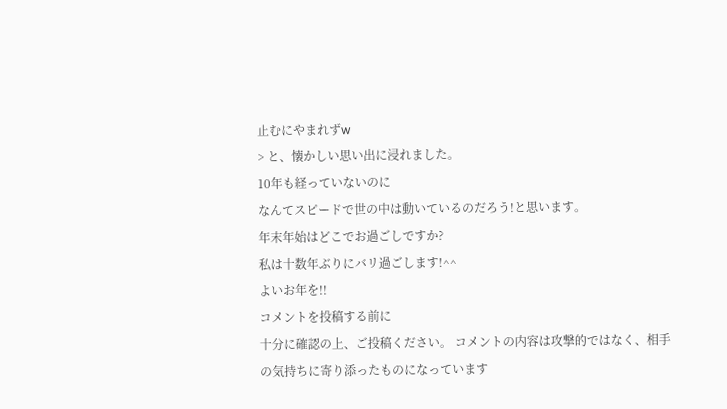止むにやまれずw
> と、懐かしい思い出に浸れました。
10年も経っていないのに
なんてスピードで世の中は動いているのだろう!と思います。
年末年始はどこでお過ごしですか?
私は十数年ぶりにバリ過ごします!^^
よいお年を!!
コメントを投稿する前に
十分に確認の上、ご投稿ください。 コメントの内容は攻撃的ではなく、相手の気持ちに寄り添ったものになっています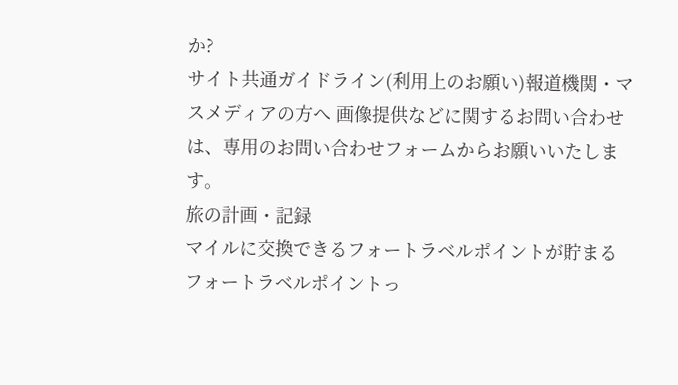か?
サイト共通ガイドライン(利用上のお願い)報道機関・マスメディアの方へ 画像提供などに関するお問い合わせは、専用のお問い合わせフォームからお願いいたします。
旅の計画・記録
マイルに交換できるフォートラベルポイントが貯まる
フォートラベルポイントっ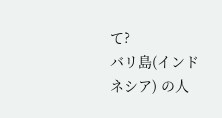て?
バリ島(インドネシア) の人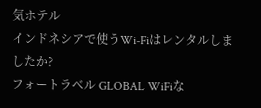気ホテル
インドネシアで使うWi-Fiはレンタルしましたか?
フォートラベル GLOBAL WiFiな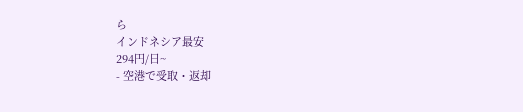ら
インドネシア最安
294円/日~
- 空港で受取・返却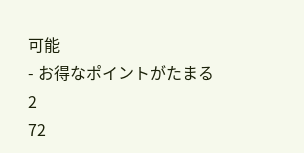可能
- お得なポイントがたまる
2
72